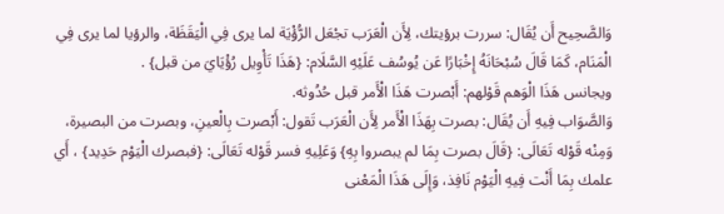وَالصَّحِيح أَن يُقَال: سررت برؤيتك، لِأَن الْعَرَب تجْعَل الرُّؤْيَة لما يرى فِي الْيَقَظَة، والرؤيا لما يرى فِي الْمَنَام، كَمَا قَالَ سُبْحَانَهُ إِخْبَارًا عَن يُوسُف عَلَيْهِ السَّلَام: {هَذَا تَأْوِيل رُؤْيَايَ من قبل} .
ويجانس هَذَا الْوَهم قَوْلهم: أَبْصرت هَذَا الْأَمر قبل حُدُوثه.
وَالصَّوَاب فِيهِ أَن يُقَال: بصرت بِهَذَا الْأَمر لِأَن الْعَرَب تَقول: أَبْصرت بِالْعينِ، وبصرت من البصيرة، وَمِنْه قَوْله تَعَالَى: {قَالَ بصرت بِمَا لم يبصروا بِهِ} وَعَلِيهِ فسر قَوْله تَعَالَى: {فبصرك الْيَوْم حَدِيد} ، أَي علمك بِمَا أَنْت فِيهِ الْيَوْم نَافِذ، وَإِلَى هَذَا الْمَعْنى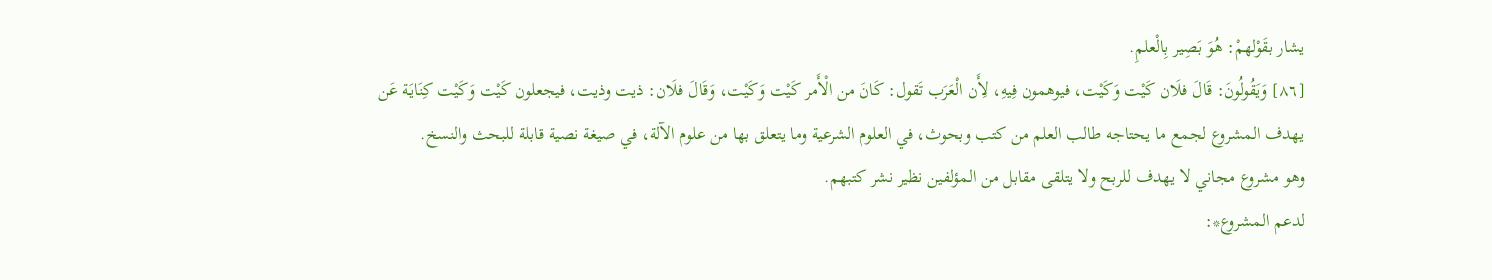يشار بقَوْلهمْ: هُوَ بَصِير بِالْعلمِ.
[٨٦] وَيَقُولُونَ: قَالَ فلَان كَيْت وَكَيْت، فيوهمون فِيهِ، لِأَن الْعَرَب تَقول: كَانَ من الْأَمر كَيْت وَكَيْت، وَقَالَ فلَان: ذيت وذيت، فيجعلون كَيْت وَكَيْت كِنَايَة عَن
يهدف المشروع لجمع ما يحتاجه طالب العلم من كتب وبحوث، في العلوم الشرعية وما يتعلق بها من علوم الآلة، في صيغة نصية قابلة للبحث والنسخ.
وهو مشروع مجاني لا يهدف للربح ولا يتلقى مقابل من المؤلفين نظير نشر كتبهم.
لدعم المشروع*: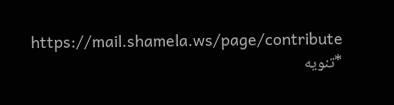https://mail.shamela.ws/page/contribute
*تنويه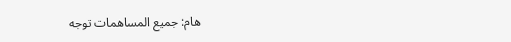هام: جميع المساهمات توجه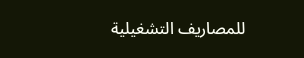للمصاريف التشغيلية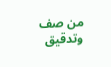من صف وتدقيق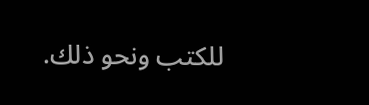للكتب ونحو ذلك.